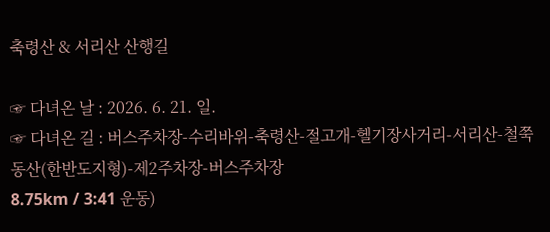축령산 & 서리산 산행길

☞ 다녀온 날 : 2026. 6. 21. 일.
☞ 다녀온 길 : 버스주차장-수리바위-축령산-절고개-헬기장사거리-서리산-철쭉동산(한반도지형)-제2주차장-버스주차장
8.75km / 3:41 운동)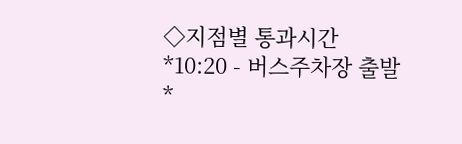◇지점별 통과시간
*10:20 - 버스주차장 출발
*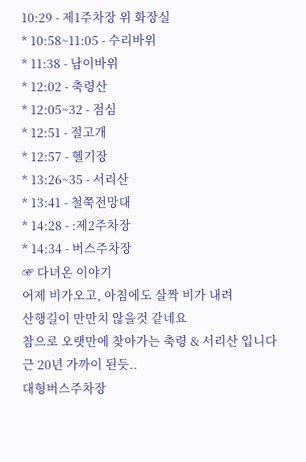10:29 - 제1주차장 위 화장실
* 10:58~11:05 - 수리바위
* 11:38 - 남이바위
* 12:02 - 축령산
* 12:05~32 - 점심
* 12:51 - 절고개
* 12:57 - 헬기장
* 13:26~35 - 서리산
* 13:41 - 철쭉전망대
* 14:28 - :제2주차장
* 14:34 - 버스주차장
☞ 다녀온 이야기
어제 비가오고, 아침에도 살짝 비가 내려
산행길이 만만치 않을것 같네요
참으로 오랫만에 찾아가는 축령 & 서리산 입니다
근 20년 가까이 된듯..
대형버스주차장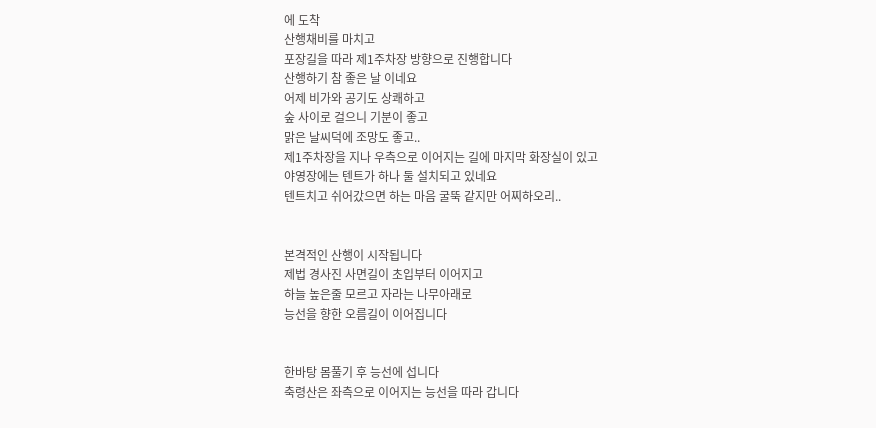에 도착
산행채비를 마치고
포장길을 따라 제1주차장 방향으로 진행합니다
산행하기 참 좋은 날 이네요
어제 비가와 공기도 상쾌하고
숲 사이로 걸으니 기분이 좋고
맑은 날씨덕에 조망도 좋고..
제1주차장을 지나 우측으로 이어지는 길에 마지막 화장실이 있고
야영장에는 텐트가 하나 둘 설치되고 있네요
텐트치고 쉬어갔으면 하는 마음 굴뚝 같지만 어찌하오리..


본격적인 산행이 시작됩니다
제법 경사진 사면길이 초입부터 이어지고
하늘 높은줄 모르고 자라는 나무아래로
능선을 향한 오름길이 이어집니다


한바탕 몸풀기 후 능선에 섭니다
축령산은 좌측으로 이어지는 능선을 따라 갑니다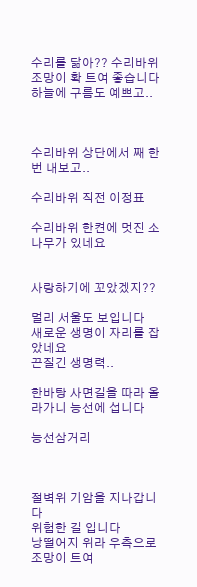수리를 닮아?? 수리바위
조망이 확 트여 좋습니다
하늘에 구름도 예쁘고..



수리바위 상단에서 째 한번 내보고..

수리바위 직전 이정표

수리바위 한켠에 멋진 소나무가 있네요


사랑하기에 꼬았겠지??

멀리 서울도 보입니다
새로운 생명이 자리를 잡았네요
끈질긴 생명력..

한바탕 사면길을 따라 올라가니 능선에 섭니다

능선삼거리



절벽위 기암을 지나갑니다
위험한 길 입니다
낭떨어지 위라 우측으로 조망이 트여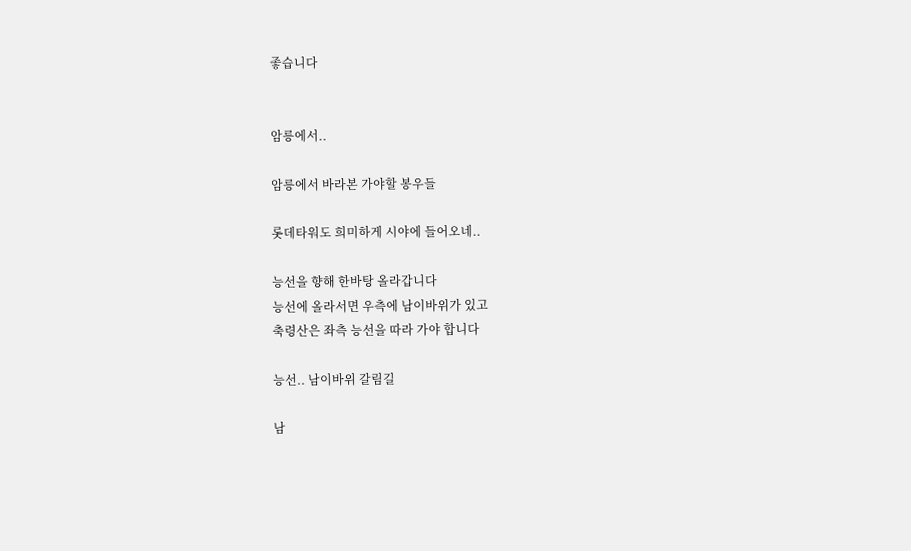좋습니다


암릉에서..

암릉에서 바라본 가야할 봉우들

롯데타워도 희미하게 시야에 들어오네..

능선을 향해 한바탕 올라갑니다
능선에 올라서면 우측에 남이바위가 있고
축령산은 좌측 능선을 따라 가야 합니다

능선.. 남이바위 갈림길

남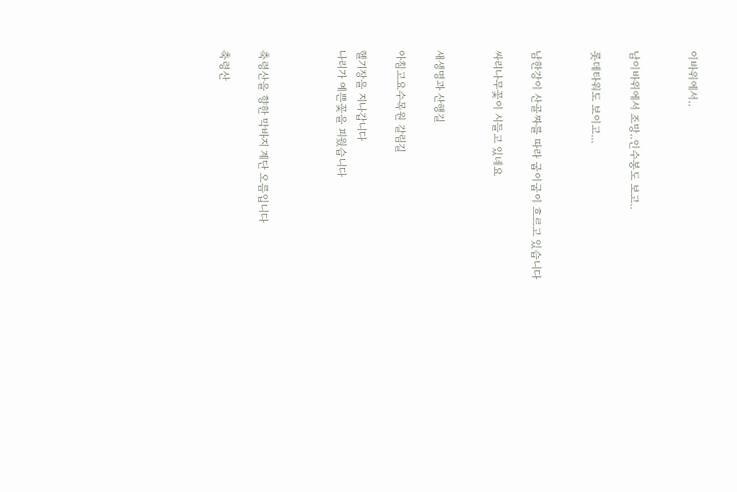이바위에서..


남이바위에서 조망..인수봉도 보고..

롯데타워도 보이고...


남한강이 산골짜를 따라 굽이굽이 흐르고 있습니다

싸리나무꽃이 시들고 있네요


새생명과 산행길

아침고요수목원 갈림길

헬기장을 지나갑니다
나리가 예쁜꽃을 피웠습니다



축령산을 향한 막바지 계단 오름입니다

축령산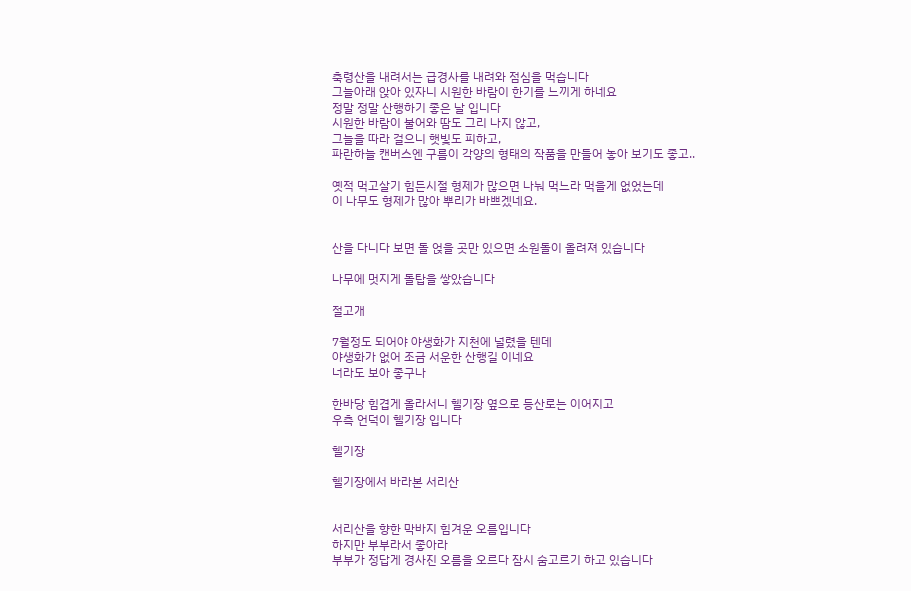축령산을 내려서는 급경사를 내려와 점심을 먹습니다
그늘아래 앉아 있자니 시원한 바람이 한기를 느끼게 하네요
정말 정말 산행하기 좋은 날 입니다
시원한 바람이 불어와 땀도 그리 나지 않고,
그늘을 따라 걸으니 햇빛도 피하고,
파란하늘 캔버스엔 구름이 각양의 형태의 작품을 만들어 놓아 보기도 좋고..

옛적 먹고살기 힘든시절 형제가 많으면 나눠 먹느라 먹을게 없었는데
이 나무도 형제가 많아 뿌리가 바쁘겠네요.


산을 다니다 보면 돌 얹을 곳만 있으면 소원돌이 올려져 있습니다

나무에 멋지게 돌탑을 쌓았습니다

절고개

7월정도 되어야 야생화가 지천에 널렸을 텐데
야생화가 없어 조금 서운한 산행길 이네요
너라도 보아 좋구나

한바당 힘겹게 올라서니 헬기장 옆으로 등산로는 이어지고
우측 언덕이 헬기장 입니다

헬기장

헬기장에서 바라본 서리산


서리산을 향한 막바지 힘겨운 오름입니다
하지만 부부라서 좋아라
부부가 정답게 경사진 오름을 오르다 잠시 숨고르기 하고 있습니다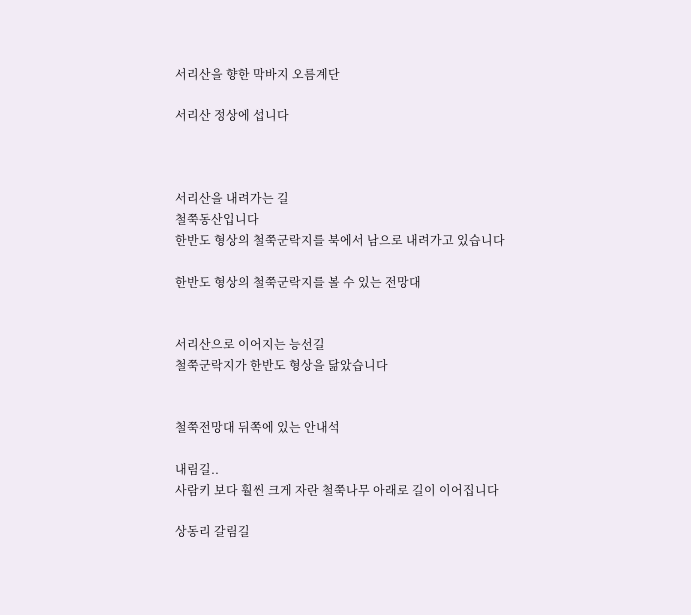서리산을 향한 막바지 오름계단

서리산 정상에 섭니다



서리산을 내려가는 길
철쭉동산입니다
한반도 형상의 철쭉군락지를 북에서 남으로 내려가고 있습니다

한반도 형상의 철쭉군락지를 볼 수 있는 전망대


서리산으로 이어지는 능선길
철쭉군락지가 한반도 형상을 닮았습니다


철쭉전망대 뒤쪽에 있는 안내석

내림길..
사람키 보다 훨씬 크게 자란 철쭉나무 아래로 길이 이어집니다

상동리 갈림길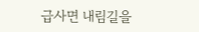급사면 내림길을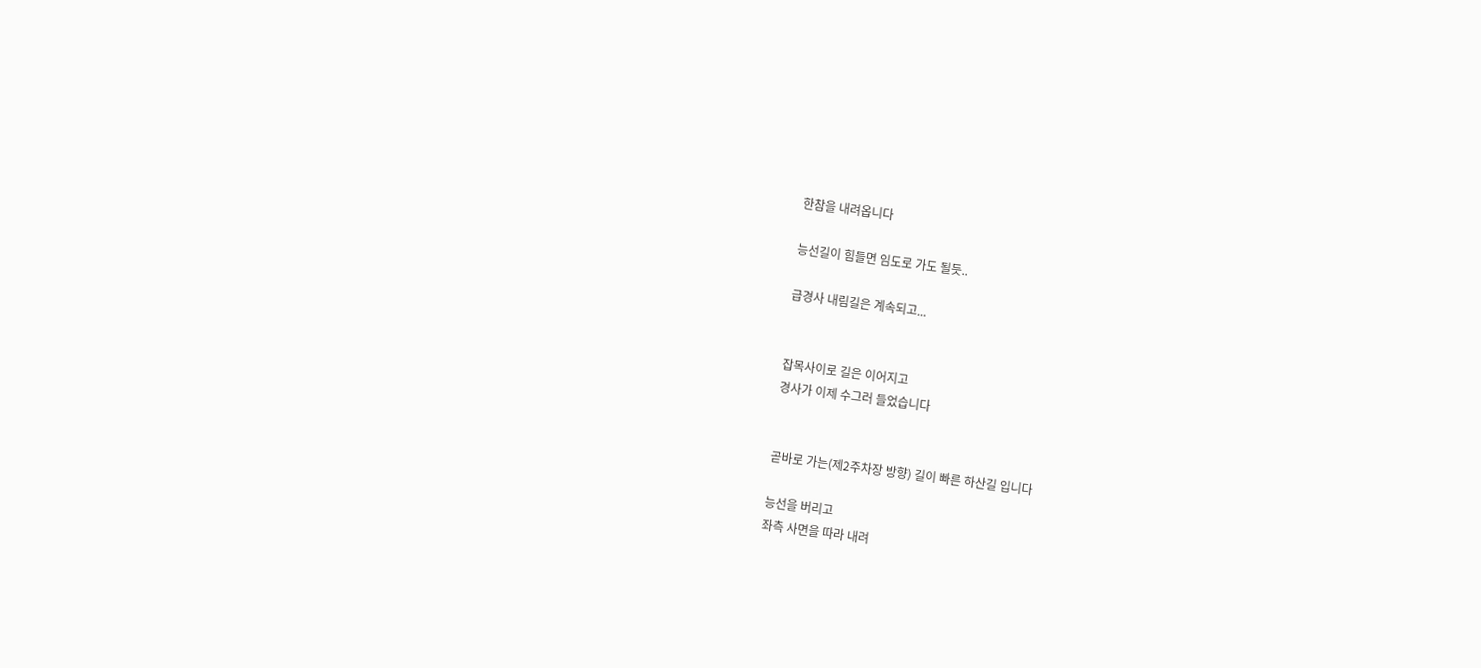한참을 내려옵니다

능선길이 힘들면 임도로 가도 될듯..

급경사 내림길은 계속되고...


잡목사이로 길은 이어지고
경사가 이제 수그러 들었습니다


곧바로 가는(제2주차장 방향) 길이 빠른 하산길 입니다

능선을 버리고
좌측 사면을 따라 내려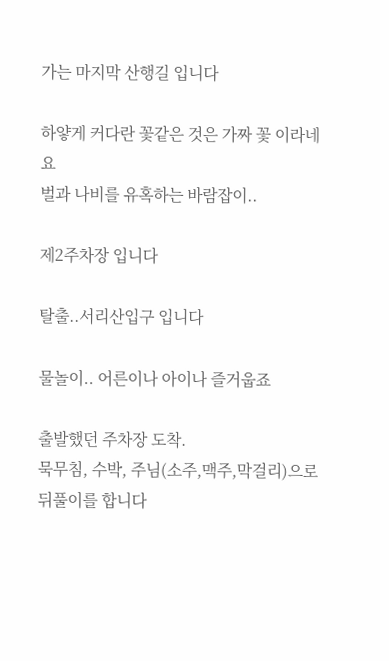가는 마지막 산행길 입니다

하얗게 커다란 꽃같은 것은 가짜 꽃 이라네요
벌과 나비를 유혹하는 바람잡이..

제2주차장 입니다

탈출..서리산입구 입니다

물놀이.. 어른이나 아이나 즐거웁죠

출발했던 주차장 도착.
묵무침, 수박, 주님(소주,맥주,막걸리)으로 뒤풀이를 합니다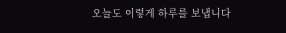오늘도 이렇게 하루를 보냅니다